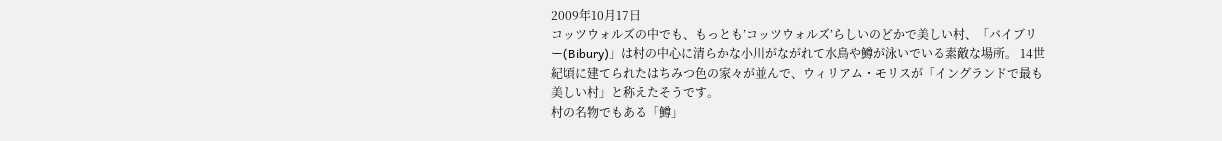2009年10月17日
コッツウォルズの中でも、もっとも’コッツウォルズ’らしいのどかで美しい村、「バイブリー(Bibury)」は村の中心に清らかな小川がながれて水鳥や鱒が泳いでいる素敵な場所。 14世紀頃に建てられたはちみつ色の家々が並んで、ウィリアム・モリスが「イングランドで最も美しい村」と称えたそうです。
村の名物でもある「鱒」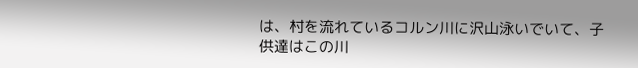は、村を流れているコルン川に沢山泳いでいて、子供達はこの川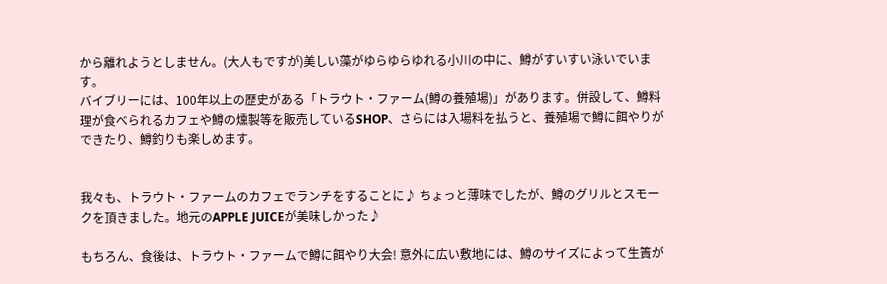から離れようとしません。(大人もですが)美しい藻がゆらゆらゆれる小川の中に、鱒がすいすい泳いでいます。
バイブリーには、100年以上の歴史がある「トラウト・ファーム(鱒の養殖場)」があります。併設して、鱒料理が食べられるカフェや鱒の燻製等を販売しているSHOP、さらには入場料を払うと、養殖場で鱒に餌やりができたり、鱒釣りも楽しめます。


我々も、トラウト・ファームのカフェでランチをすることに♪ ちょっと薄味でしたが、鱒のグリルとスモークを頂きました。地元のAPPLE JUICEが美味しかった♪

もちろん、食後は、トラウト・ファームで鱒に餌やり大会! 意外に広い敷地には、鱒のサイズによって生簀が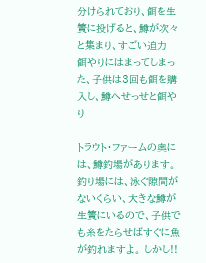分けられており、餌を生簀に投げると、鱒が次々と集まり、すごい迫力
餌やりにはまってしまった、子供は3回も餌を購入し、鱒へせっせと餌やり

トラウト・ファームの奥には、鱒釣場があります。 釣り場には、泳ぐ隙間がないくらい、大きな鱒が生簀にいるので、子供でも糸をたらせばすぐに魚が釣れますよ。 しかし!!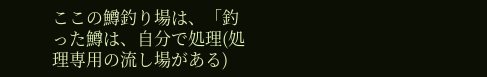ここの鱒釣り場は、「釣った鱒は、自分で処理(処理専用の流し場がある)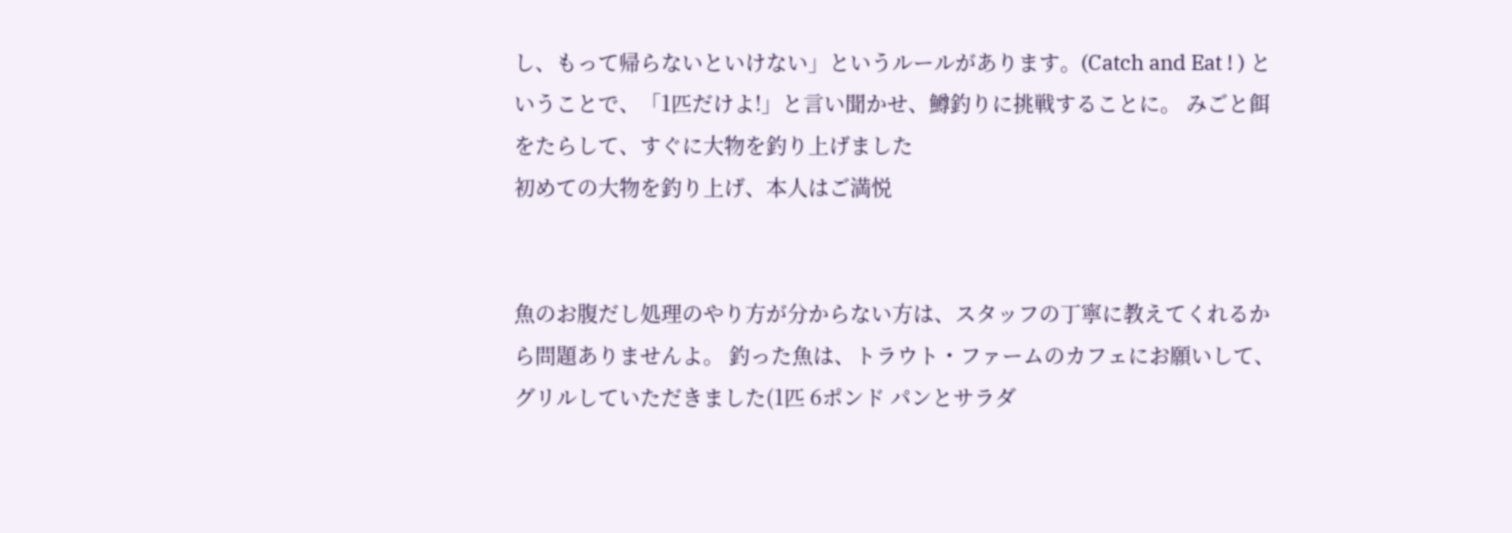し、もって帰らないといけない」というルールがあります。(Catch and Eat ! ) ということで、「1匹だけよ!」と言い聞かせ、鱒釣りに挑戦することに。 みごと餌をたらして、すぐに大物を釣り上げました
初めての大物を釣り上げ、本人はご満悦


魚のお腹だし処理のやり方が分からない方は、スタッフの丁寧に教えてくれるから問題ありませんよ。 釣った魚は、トラウト・ファームのカフェにお願いして、グリルしていただきました(1匹 6ポンド パンとサラダ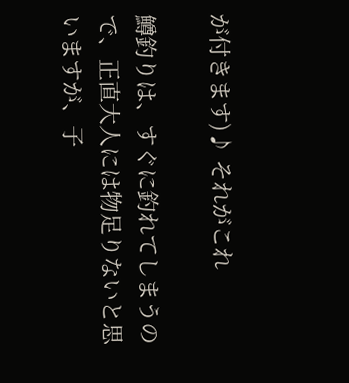が付きます)♪ それがこれ

鱒釣りは、すぐに釣れてしまうので、正直大人には物足りないと思いますが、子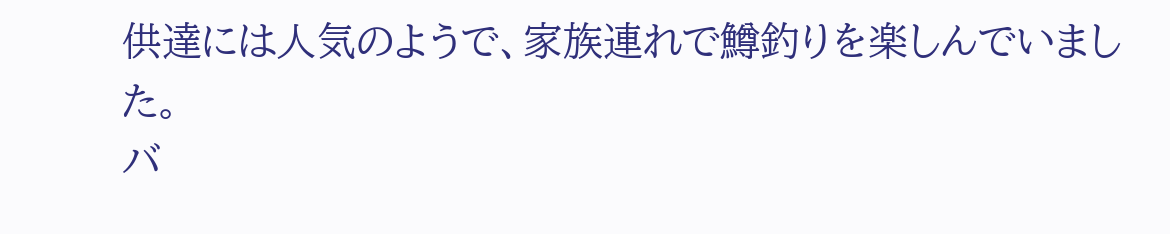供達には人気のようで、家族連れで鱒釣りを楽しんでいました。
バ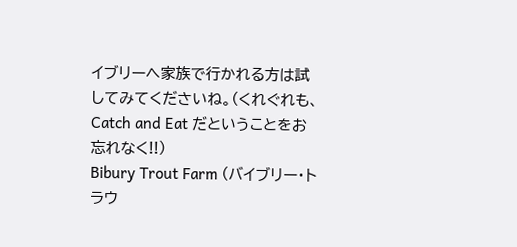イブリーへ家族で行かれる方は試してみてくださいね。(くれぐれも、Catch and Eat だということをお忘れなく!!)
Bibury Trout Farm (バイブリー・トラウ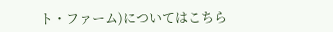ト・ファーム)についてはこちら